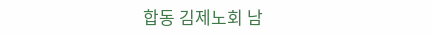합동 김제노회 남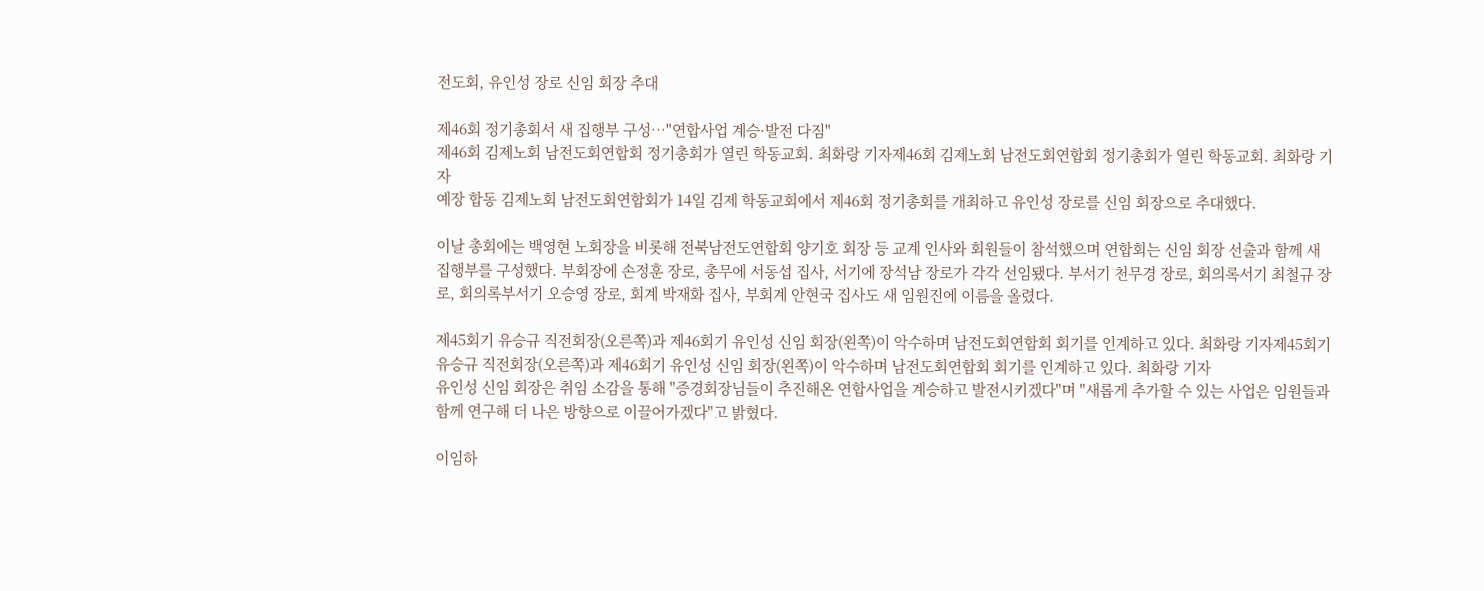전도회, 유인성 장로 신임 회장 추대

제46회 정기총회서 새 집행부 구성…"연합사업 계승·발전 다짐"
제46회 김제노회 남전도회연합회 정기총회가 열린 학동교회. 최화랑 기자제46회 김제노회 남전도회연합회 정기총회가 열린 학동교회. 최화랑 기자
예장 합동 김제노회 남전도회연합회가 14일 김제 학동교회에서 제46회 정기총회를 개최하고 유인성 장로를 신임 회장으로 추대했다.

이날 총회에는 백영현 노회장을 비롯해 전북남전도연합회 양기호 회장 등 교계 인사와 회원들이 참석했으며 연합회는 신임 회장 선출과 함께 새 집행부를 구성했다. 부회장에 손정훈 장로, 총무에 서동섭 집사, 서기에 장석남 장로가 각각 선임됐다. 부서기 천무경 장로, 회의록서기 최철규 장로, 회의록부서기 오승영 장로, 회계 박재화 집사, 부회계 안현국 집사도 새 임원진에 이름을 올렸다.

제45회기 유승규 직전회장(오른쪽)과 제46회기 유인성 신임 회장(왼쪽)이 악수하며 남전도회연합회 회기를 인계하고 있다. 최화랑 기자제45회기 유승규 직전회장(오른쪽)과 제46회기 유인성 신임 회장(왼쪽)이 악수하며 남전도회연합회 회기를 인계하고 있다. 최화랑 기자
유인성 신임 회장은 취임 소감을 통해 "증경회장님들이 추진해온 연합사업을 계승하고 발전시키겠다"며 "새롭게 추가할 수 있는 사업은 임원들과 함께 연구해 더 나은 방향으로 이끌어가겠다"고 밝혔다.

이임하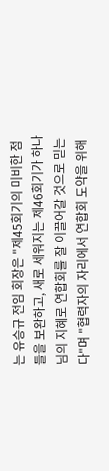는 유승규 전임 회장은 "제45회기의 미비한 점들을 보완하고, 새로 세워지는 제46회기가 하나님의 지혜로 연합회를 잘 이끌어갈 것으로 믿는다"며 "협력자의 자리에서 연합회 도약을 위해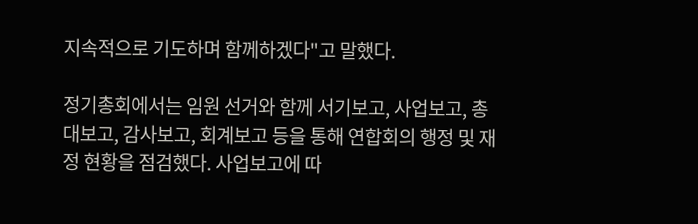지속적으로 기도하며 함께하겠다"고 말했다.

정기총회에서는 임원 선거와 함께 서기보고, 사업보고, 총대보고, 감사보고, 회계보고 등을 통해 연합회의 행정 및 재정 현황을 점검했다. 사업보고에 따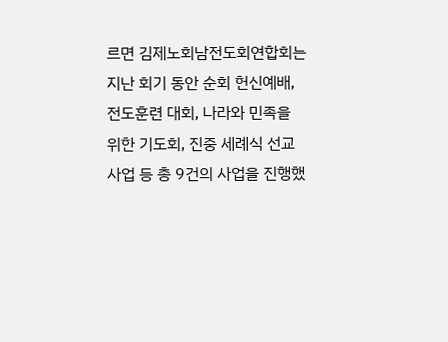르면 김제노회남전도회연합회는 지난 회기 동안 순회 헌신예배, 전도훈련 대회, 나라와 민족을 위한 기도회, 진중 세례식 선교사업 등 총 9건의 사업을 진행했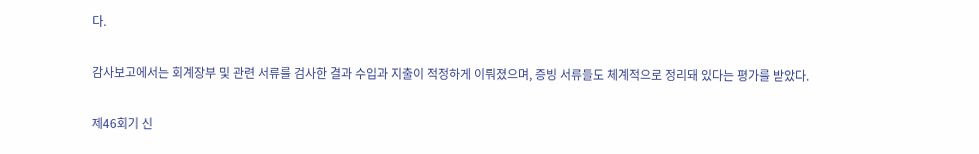다.

감사보고에서는 회계장부 및 관련 서류를 검사한 결과 수입과 지출이 적정하게 이뤄졌으며, 증빙 서류들도 체계적으로 정리돼 있다는 평가를 받았다.

제46회기 신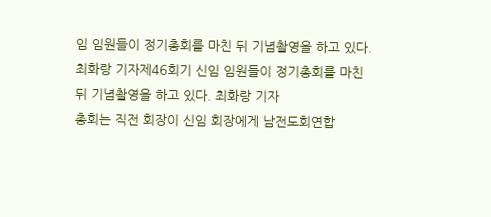임 임원들이 정기총회를 마친 뒤 기념촬영을 하고 있다. 최화랑 기자제46회기 신임 임원들이 정기총회를 마친 뒤 기념촬영을 하고 있다. 최화랑 기자
총회는 직전 회장이 신임 회장에게 남전도회연합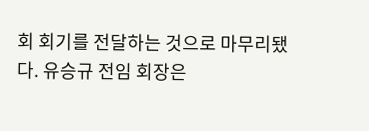회 회기를 전달하는 것으로 마무리됐다. 유승규 전임 회장은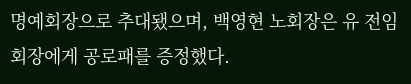명예회장으로 추대됐으며, 백영현 노회장은 유 전임 회장에게 공로패를 증정했다.